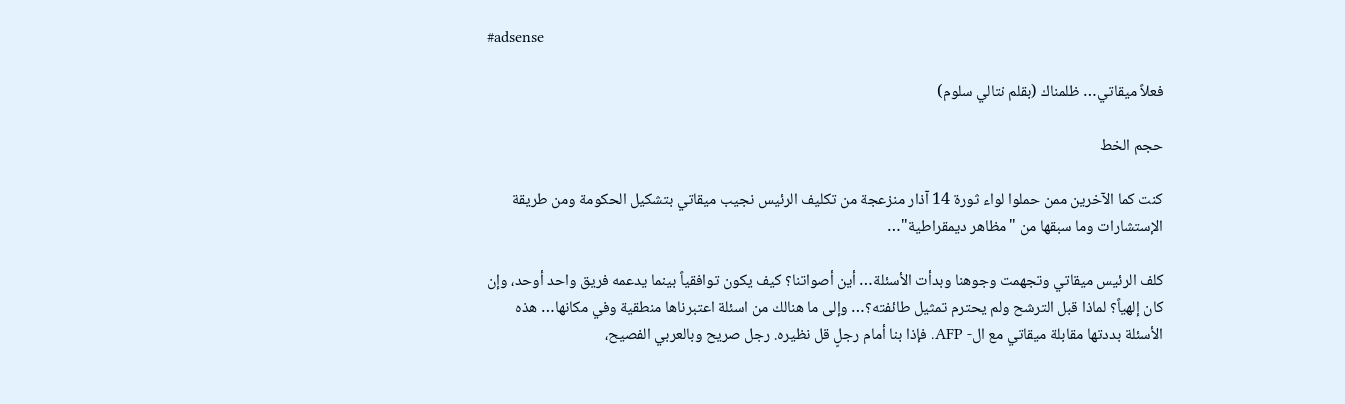#adsense

فعلاً ميقاتي… ظلمناك (بقلم نتالي سلوم)

حجم الخط

كنت كما الآخرين ممن حملوا لواء ثورة 14 آذار منزعجة من تكليف الرئيس نجيب ميقاتي بتشكيل الحكومة ومن طريقة الإستشارات وما سبقها من "مظاهر ديمقراطية"…

كلف الرئيس ميقاتي وتجهمت وجوهنا وبدأت الأسئلة… أين أصواتنا؟ كيف يكون توافقياً بينما يدعمه فريق واحد أوحد، وإن كان إلهياً؟ لماذا قبل الترشح ولم يحترم تمثيل طائفته؟… وإلى ما هنالك من اسئلة اعتبرناها منطقية وفي مكانها… هذه الأسئلة بددتها مقابلة ميقاتي مع ال- AFP. فإذا بنا أمام رجلٍ قل نظيره. رجل صريح وبالعربي الفصيح،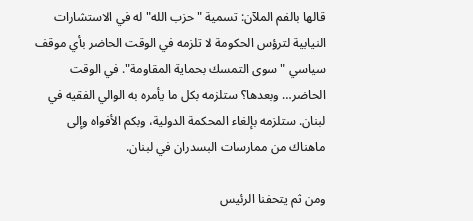قالها بالفم الملآن: تسمية "حزب الله" له في الاستشارات النيابية لترؤس الحكومة لا تلزمه في الوقت الحاضر بأي موقف سياسي "سوى التمسك بحماية المقاومة". في الوقت الحاضر… وبعدها؟ ستلزمه بكل ما يأمره به الوالي الفقيه في لبنان. ستلزمه بإلغاء المحكمة الدولية، وبكم الأفواه وإلى ماهناك من ممارسات البسدران في لبنان.

ومن ثم يتحفنا الرئيس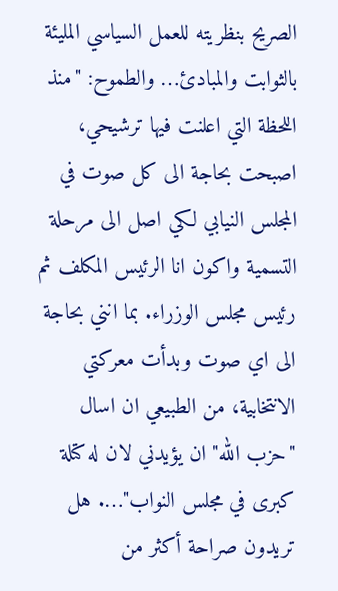الصريح بنظريته للعمل السياسي المليئة بالثوابت والمبادئ… والطموح: "منذ اللحظة التي اعلنت فيها ترشيحي، اصبحت بحاجة الى كل صوت في المجلس النيابي لكي اصل الى مرحلة التسمية واكون انا الرئيس المكلف ثم رئيس مجلس الوزراء. بما انني بحاجة الى اي صوت وبدأت معركتي الانتخابية، من الطبيعي ان اسال "حزب الله" ان يؤيدني لان له كتلة كبرى في مجلس النواب"…. هل تريدون صراحة أكثر من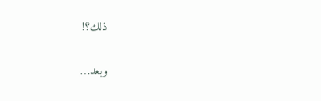ذلك؟!

وبعد…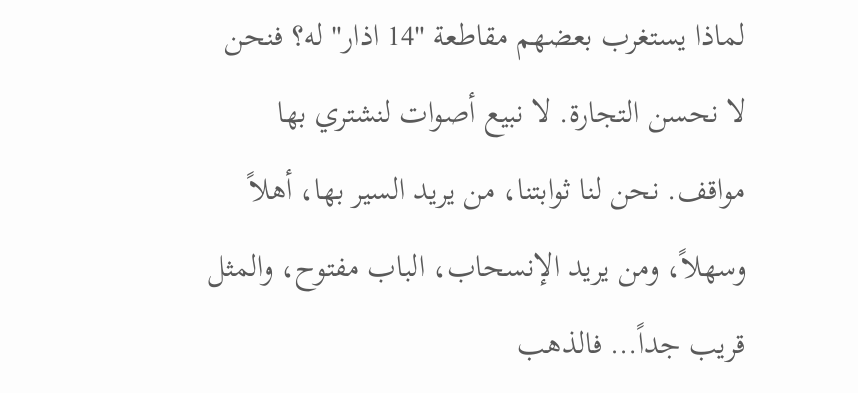لماذا يستغرب بعضهم مقاطعة "14 اذار" له؟ فنحن لا نحسن التجارة. لا نبيع أصوات لنشتري بها مواقف. نحن لنا ثوابتنا، من يريد السير بها، أهلاً وسهلاً، ومن يريد الإنسحاب، الباب مفتوح، والمثل قريب جداً… فالذهب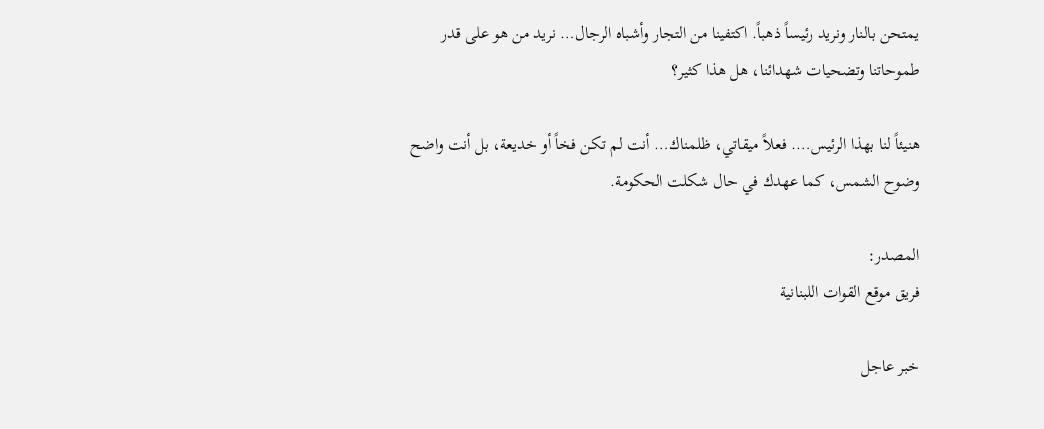يمتحن بالنار ونريد رئيساً ذهباً. اكتفينا من التجار وأشباه الرجال… نريد من هو على قدر طموحاتنا وتضحيات شهدائنا، هل هذا كثير؟

هنيئاً لنا بهذا الرئيس…. فعلاً ميقاتي، ظلمناك… أنت لم تكن فخاً أو خديعة، بل أنت واضح وضوح الشمس، كما عهدك في حال شكلت الحكومة.

المصدر:
فريق موقع القوات اللبنانية

خبر عاجل